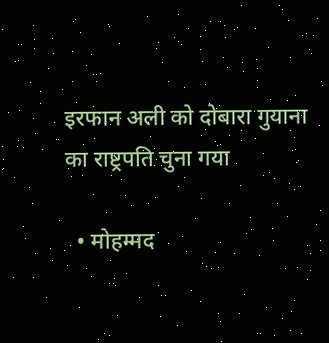इरफान अली को दोबारा गुयाना का राष्ट्रपति चुना गया

  • मोहम्मद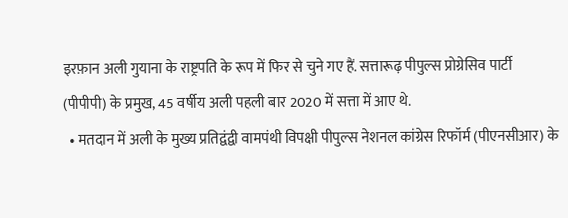इरफ़ान अली गुयाना के राष्ट्रपति के रूप में फिर से चुने गए हैं. सत्तारूढ़ पीपुल्स प्रोग्रेसिव पार्टी (पीपीपी) के प्रमुख, 45 वर्षीय अली पहली बार 2020 में सत्ता में आए थे.
  • मतदान में अली के मुख्य प्रतिद्वंद्वी वामपंथी विपक्षी पीपुल्स नेशनल कांग्रेस रिफॉर्म (पीएनसीआर) के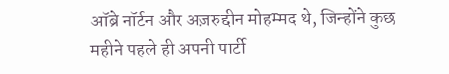ऑब्रे नॉर्टन और अज़रुद्दीन मोहम्मद थे, जिन्होंने कुछ महीने पहले ही अपनी पार्टी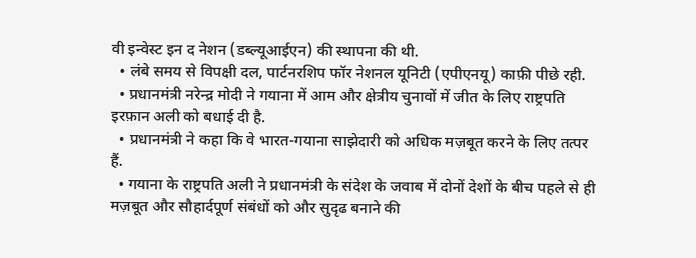वी इन्वेस्ट इन द नेशन (डब्ल्यूआईएन) की स्थापना की थी.
  • लंबे समय से विपक्षी दल, पार्टनरशिप फॉर नेशनल यूनिटी (एपीएनयू) काफ़ी पीछे रही.
  • प्रधानमंत्री नरेन्‍द्र मोदी ने गयाना में आम और क्षेत्रीय चुनावों में जीत के लिए राष्ट्रपति इरफ़ान अली को बधाई दी है.
  • प्रधानमंत्री ने कहा कि वे भारत-गयाना साझेदारी को अधिक मज़बूत करने के लिए तत्पर हैं.
  • गयाना के राष्ट्रपति अली ने प्रधानमंत्री के संदेश के जवाब में दोनों देशों के बीच पहले से ही मज़बूत और सौहार्दपूर्ण संबंधों को और सुदृढ बनाने की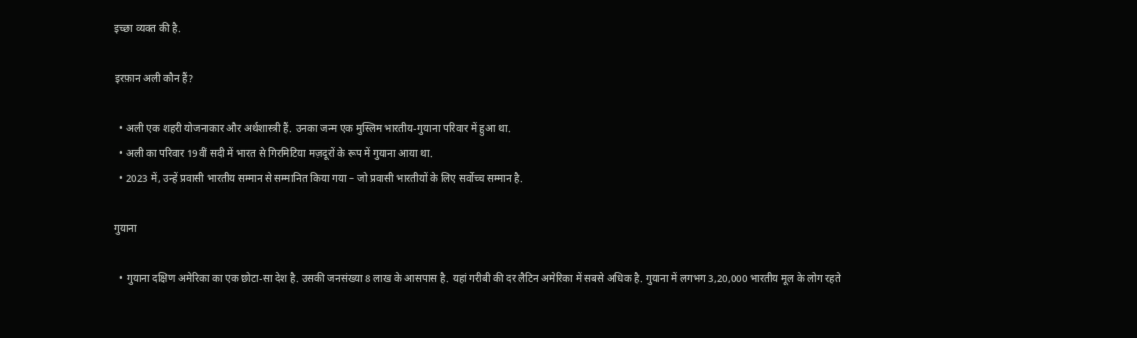इच्छा व्यक्त की है.

इरफ़ान अली कौन हैं?

  • अली एक शहरी योजनाकार और अर्थशास्त्री हैं. उनका जन्म एक मुस्लिम भारतीय-गुयाना परिवार में हुआ था.
  • अली का परिवार 19वीं सदी में भारत से गिरमिटिया मज़दूरों के रूप में गुयाना आया था.
  • 2023 में, उन्हें प्रवासी भारतीय सम्मान से सम्मानित किया गया – जो प्रवासी भारतीयों के लिए सर्वोच्च सम्मान है.

गुयाना

  • गुयाना दक्षिण अमेरिका का एक छोटा-सा देश है. उसकी जनसंख्या 8 लाख के आसपास है. यहां गरीबी की दर लैटिन अमेरिका में सबसे अधिक है. गुयाना में लगभग 3,20,000 भारतीय मूल के लोग रहते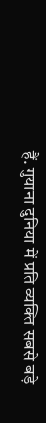हैं. गुयाना दुनिया में प्रति व्यक्ति सबसे बड़े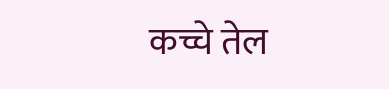कच्चे तेल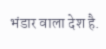भंडार वाला देश है.